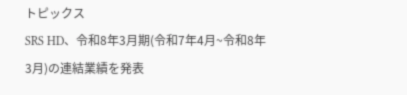トピックス
SRS HD、令和8年3月期(令和7年4月~令和8年3月)の連結業績を発表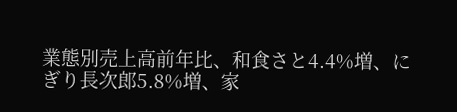業態別売上高前年比、和食さと4.4%増、にぎり長次郎5.8%増、家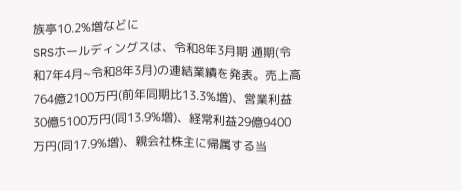族亭10.2%増などに
SRSホールディングスは、令和8年3月期 通期(令和7年4月~令和8年3月)の連結業績を発表。売上高764億2100万円(前年同期比13.3%増)、営業利益30億5100万円(同13.9%増)、経常利益29億9400万円(同17.9%増)、親会社株主に帰属する当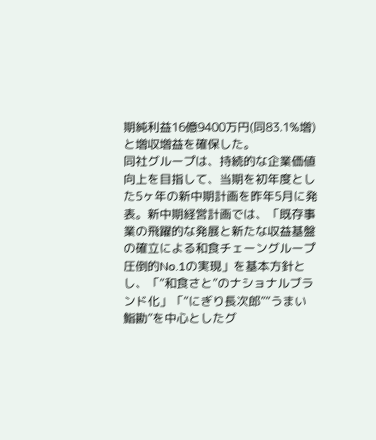期純利益16億9400万円(同83.1%増)と増収増益を確保した。
同社グループは、持続的な企業価値向上を目指して、当期を初年度とした5ヶ年の新中期計画を昨年5月に発表。新中期経営計画では、「既存事業の飛躍的な発展と新たな収益基盤の確立による和食チェーングループ圧倒的No.1の実現」を基本方針とし、「“和食さと”のナショナルブランド化」「“にぎり長次郎”“うまい鮨勘”を中心としたグ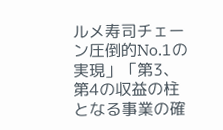ルメ寿司チェーン圧倒的No.1の実現」「第3、第4の収益の柱となる事業の確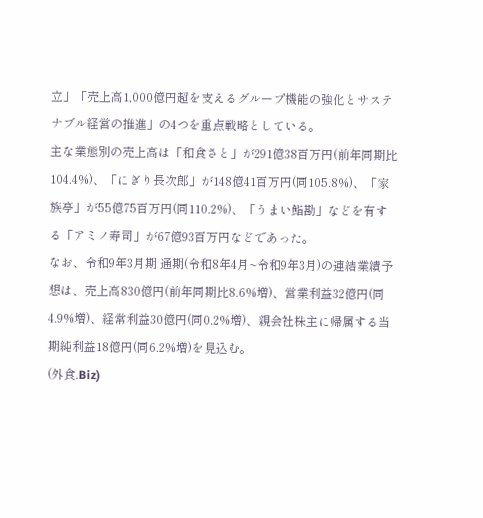立」「売上高1,000億円超を支えるグループ機能の強化とサステナブル経営の推進」の4つを重点戦略としている。
主な業態別の売上高は「和食さと」が291億38百万円(前年同期比104.4%)、「にぎり長次郎」が148億41百万円(同105.8%)、「家族亭」が55億75百万円(同110.2%)、「うまい鮨勘」などを有する「アミノ寿司」が67億93百万円などであった。
なお、令和9年3月期 通期(令和8年4月~令和9年3月)の連結業績予想は、売上高830億円(前年同期比8.6%増)、営業利益32億円(同4.9%増)、経常利益30億円(同0.2%増)、親会社株主に帰属する当期純利益18億円(同6.2%増)を見込む。
(外食.Biz)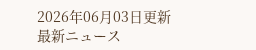2026年06月03日更新
最新ニュース